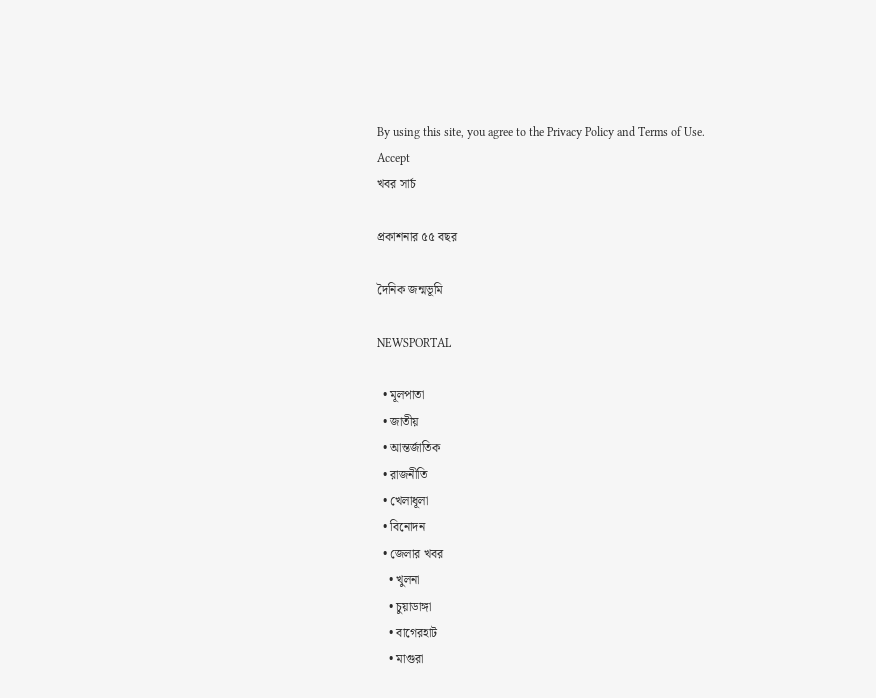By using this site, you agree to the Privacy Policy and Terms of Use.
Accept
খবর সার্চ

প্রকাশনার ৫৫ বছর

দৈনিক জন্মভূমি

NEWSPORTAL

  • মূলপাতা
  • জাতীয়
  • আন্তর্জাতিক
  • রাজনীতি
  • খেলাধূলা
  • বিনোদন
  • জেলার খবর
    • খুলনা
    • চুয়াডাঙ্গা
    • বাগেরহাট
    • মাগুরা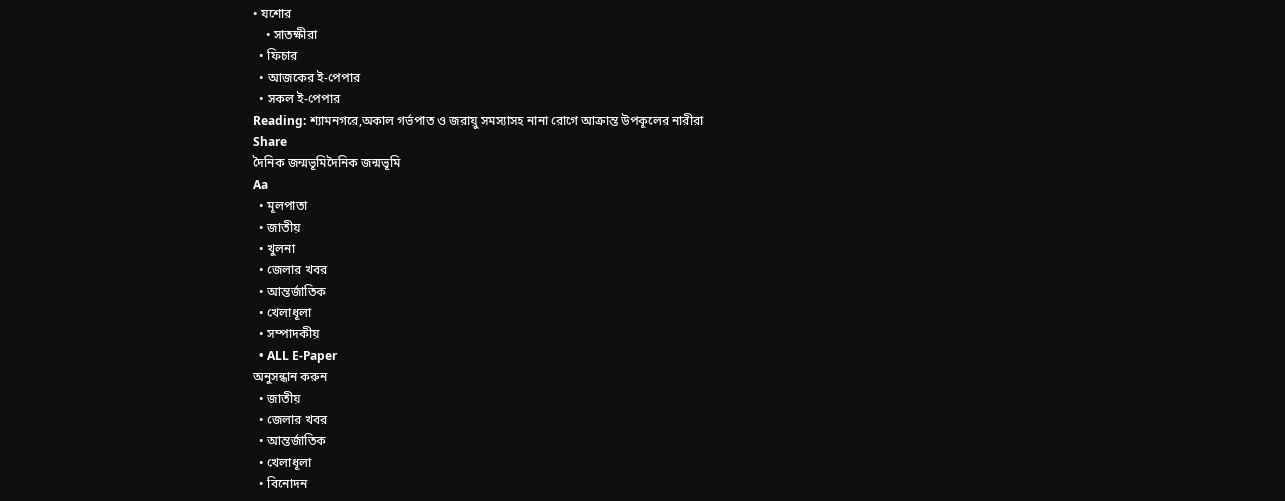• যশোর
    • সাতক্ষীরা
  • ফিচার
  • আজকের ই-পেপার
  • সকল ই-পেপার
Reading: শ্যামনগরে,অকাল গর্ভপাত ও জরায়ু সমস্যাসহ নানা রোগে আক্রান্ত ‌উপকূলের নারীরা
Share
দৈনিক জন্মভূমিদৈনিক জন্মভূমি
Aa
  • মূলপাতা
  • জাতীয়
  • খুলনা
  • জেলার খবর
  • আন্তর্জাতিক
  • খেলাধূলা
  • সম্পাদকীয়
  • ALL E-Paper
অনুসন্ধান করুন
  • জাতীয়
  • জেলার খবর
  • আন্তর্জাতিক
  • খেলাধূলা
  • বিনোদন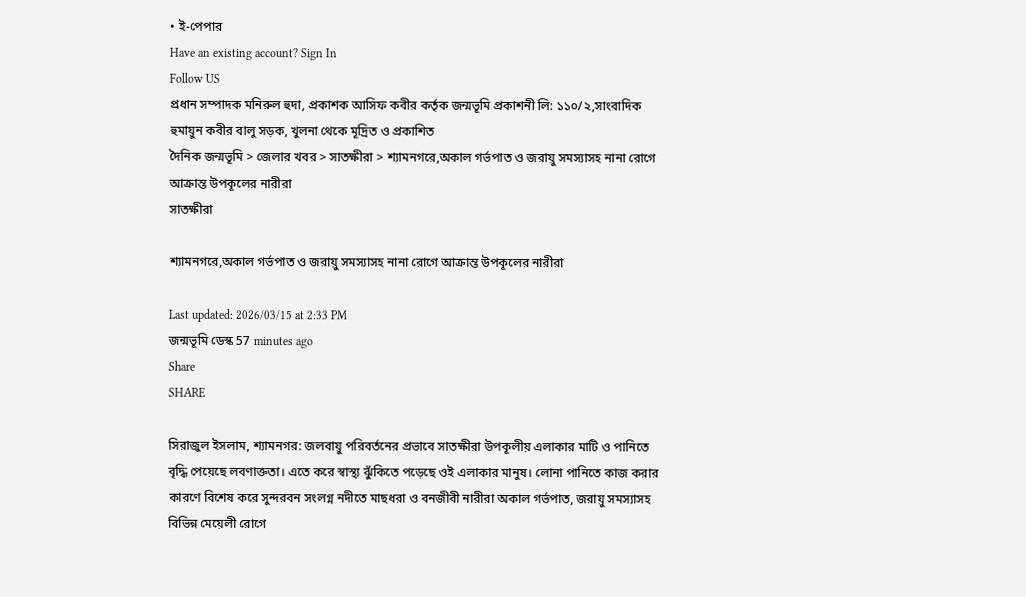• ই-পেপার
Have an existing account? Sign In
Follow US
প্রধান সম্পাদক মনিরুল হুদা, প্রকাশক আসিফ কবীর কর্তৃক জন্মভূমি প্রকাশনী লি: ১১০/২,সাংবাদিক হুমায়ুন কবীর বালু সড়ক, খুলনা থেকে মূদ্রিত ও প্রকাশিত
দৈনিক জন্মভূমি > জেলার খবর > সাতক্ষীরা > শ্যামনগরে,অকাল গর্ভপাত ও জরায়ু সমস্যাসহ নানা রোগে আক্রান্ত ‌উপকূলের নারীরা
সাতক্ষীরা

শ্যামনগরে,অকাল গর্ভপাত ও জরায়ু সমস্যাসহ নানা রোগে আক্রান্ত ‌উপকূলের নারীরা

Last updated: 2026/03/15 at 2:33 PM
জন্মভূমি ডেস্ক 57 minutes ago
Share
SHARE

সিরাজুল ইসলাম, শ্যামনগর: জলবায়ু পরিবর্তনের প্রভাবে সাতক্ষীরা উপকূলীয় এলাকার মাটি ও পানিতে বৃদ্ধি পেয়েছে লবণাক্ততা। এতে করে স্বাস্থ্য ঝুঁকিতে পড়েছে ওই এলাকার মানুষ। লোনা পানিতে কাজ করার কারণে বিশেষ করে সুন্দরবন সংলগ্ন নদীতে মাছধরা ও বনজীবী নারীরা অকাল গর্ভপাত, জরায়ু সমস্যাসহ বিভিন্ন মেয়েলী রোগে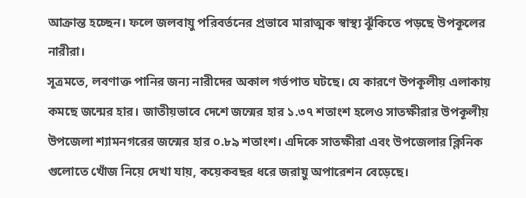আক্রান্ত হচ্ছেন। ফলে জলবায়ু পরিবর্তনের প্রভাবে মারাত্মক স্বাস্থ্য ঝূঁকিতে পড়ছে উপকূলের নারীরা।
সূত্রমতে, লবণাক্ত পানির জন্য নারীদের অকাল গর্ভপাত ঘটছে। যে কারণে উপকূলীয় এলাকায় কমছে জন্মের হার। জাতীয়ভাবে দেশে জন্মের হার ১.৩৭ শতাংশ হলেও সাতক্ষীরার উপকূলীয় উপজেলা শ্যামনগরের জন্মের হার ০.৮৯ শতাংশ। এদিকে সাতক্ষীরা এবং উপজেলার ক্লিনিক গুলোতে খোঁজ নিয়ে দেখা যায়, কয়েকবছর ধরে জরায়ু অপারেশন বেড়েছে।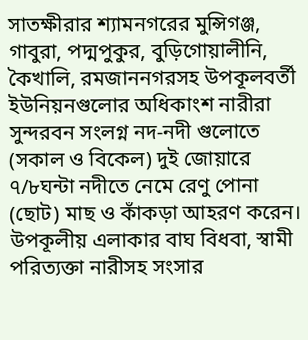সাতক্ষীরার শ্যামনগরের মুন্সিগঞ্জ, গাবুরা, পদ্মপুকুর, বুড়িগোয়ালীনি, কৈখালি, রমজাননগরসহ উপকূলবর্তী ইউনিয়নগুলোর অধিকাংশ নারীরা সুন্দরবন সংলগ্ন নদ-নদী গুলোতে (সকাল ও বিকেল) দুই জোয়ারে ৭/৮ঘন্টা নদীতে নেমে রেণু পোনা (ছোট) মাছ ও কাঁকড়া আহরণ করেন। উপকূলীয় এলাকার বাঘ বিধবা, স্বামী পরিত্যক্তা নারীসহ সংসার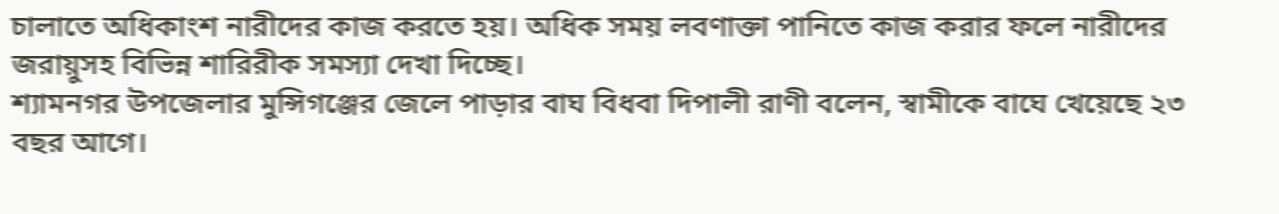চালাতে অধিকাংশ নারীদের কাজ করতে হয়। অধিক সময় লবণাক্তা পানিতে কাজ করার ফলে নারীদের জরায়ুসহ বিভিন্ন শারিরীক সমস্যা দেখা দিচ্ছে।
শ্যামনগর উপজেলার মুন্সিগঞ্জের জেলে পাড়ার বাঘ বিধবা দিপালী রাণী বলেন, স্বামীকে বাঘে খেয়েছে ২৩ বছর আগে।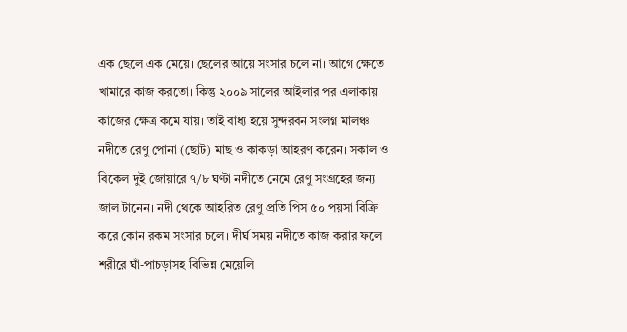এক ছেলে এক মেয়ে। ছেলের আয়ে সংসার চলে না। আগে ক্ষেতে খামারে কাজ করতো। কিন্তু ২০০৯ সালের আইলার পর এলাকায় কাজের ক্ষেত্র কমে যায়। তাই বাধ্য হয়ে সুন্দরবন সংলগ্ন মালঞ্চ নদীতে রেণু পোনা (ছোট) মাছ ও কাকড়া আহরণ করেন। সকাল ও বিকেল দুই জোয়ারে ৭/৮ ঘণ্টা নদীতে নেমে রেণু সংগ্রহের জন্য জাল টানেন। নদী থেকে আহরিত রেণু প্রতি পিস ৫০ পয়সা বিক্রি করে কোন রকম সংসার চলে। দীর্ঘ সময় নদীতে কাজ করার ফলে শরীরে ঘাঁ-পাচড়াসহ বিভিন্ন মেয়েলি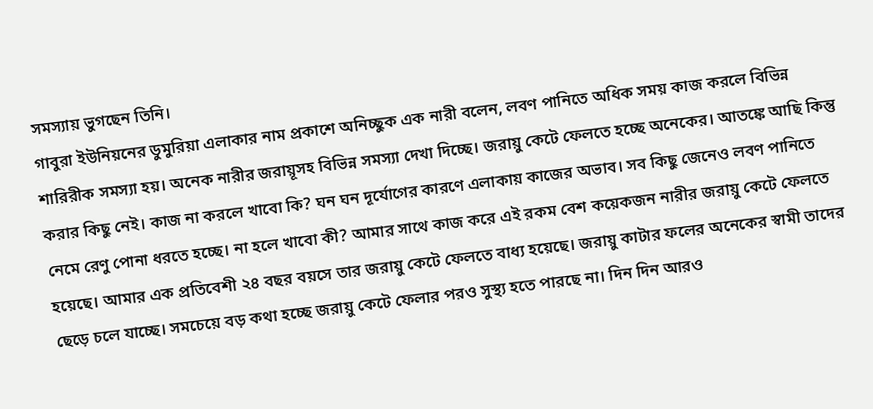সমস্যায় ভুগছেন তিনি।
গাবুরা ইউনিয়নের ডুমুরিয়া এলাকার নাম প্রকাশে অনিচ্ছুক এক নারী বলেন, লবণ পানিতে অধিক সময় কাজ করলে বিভিন্ন শারিরীক সমস্যা হয়। অনেক নারীর জরায়ূসহ বিভিন্ন সমস্যা দেখা দিচ্ছে। জরায়ু কেটে ফেলতে হচ্ছে অনেকের। আতঙ্কে আছি কিন্তু করার কিছু নেই। কাজ না করলে খাবো কি? ঘন ঘন দূর্যোগের কারণে এলাকায় কাজের অভাব। সব কিছু জেনেও লবণ পানিতে নেমে রেণু পোনা ধরতে হচ্ছে। না হলে খাবো কী? আমার সাথে কাজ করে এই রকম বেশ কয়েকজন নারীর জরায়ু কেটে ফেলতে হয়েছে। আমার এক প্রতিবেশী ২৪ বছর বয়সে তার জরায়ু কেটে ফেলতে বাধ্য হয়েছে। জরায়ু কাটার ফলের অনেকের স্বামী তাদের ছেড়ে চলে যাচ্ছে। সমচেয়ে বড় কথা হচ্ছে জরায়ু কেটে ফেলার পরও সুস্থ্য হতে পারছে না। দিন দিন আরও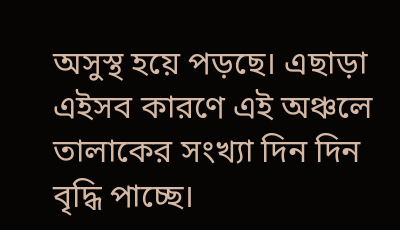অসুস্থ হয়ে পড়ছে। এছাড়া এইসব কারণে এই অঞ্চলে তালাকের সংখ্যা দিন দিন বৃদ্ধি পাচ্ছে।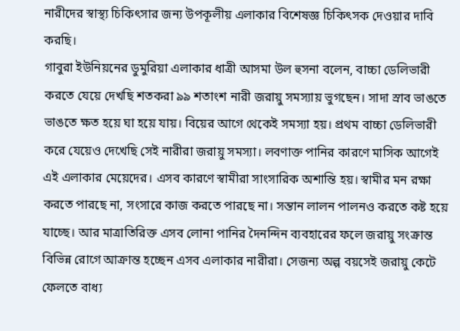নারীদের স্বাস্থ্য চিকিৎসার জন্য উপকূলীয় এলাকার বিশেষজ্ঞ চিকিৎসক দেওয়ার দাবি করছি।
গাবুরা ইউনিয়নের ডুমুরিয়া এলাকার ধাত্রী আসমা উল হুসনা বলেন, বাচ্চা ডেলিভারী করতে যেয়ে দেখছি শতকরা ৯৯ শতাংশ নারী জরায়ু সমস্যায় ভুগছেন। সাদা স্রাব ভাঙতে ভাঙতে ক্ষত হয়ে ঘা হয়ে যায়। বিয়ের আগে থেকেই সমস্যা হয়। প্রথম বাচ্চা ডেলিভারী করে যেয়েও দেখেছি সেই নারীরা জরায়ু সমস্যা। লবণাক্ত পানির কারণে মাসিক আগেই এই এলাকার মেয়েদের। এসব কারণে স্বামীরা সাংসারিক অশান্তি হয়। স্বামীর মন রক্ষা করতে পারছে না, সংসারে কাজ করতে পারছে না। সন্তান লালন পালনও করতে কষ্ট হয়ে যাচ্ছে। আর মাত্রাতিরিক্ত এসব লোনা পানির দৈনন্দিন ব্যবহারের ফলে জরায়ু সংক্রান্ত বিভিন্ন রোগে আক্রান্ত হচ্ছেন এসব এলাকার নারীরা। সেজন্য অল্প বয়সেই জরায়ু কেটে ফেলতে বাধ্য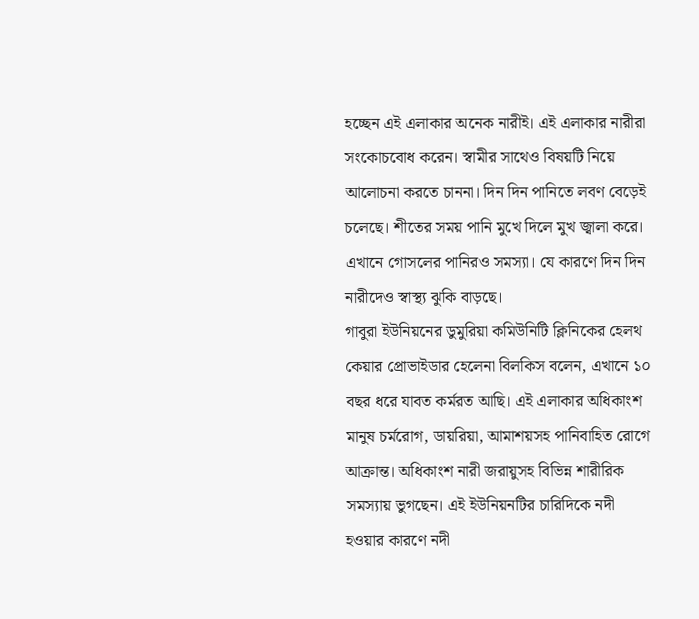হচ্ছেন এই এলাকার অনেক নারীই। এই এলাকার নারীরা সংকোচবোধ করেন। স্বামীর সাথেও বিষয়টি নিয়ে আলোচনা করতে চাননা। দিন দিন পানিতে লবণ বেড়েই চলেছে। শীতের সময় পানি মুখে দিলে মুখ জ্বালা করে। এখানে গোসলের পানিরও সমস্যা। যে কারণে দিন দিন নারীদেও স্বাস্থ্য ঝুকি বাড়ছে।
গাবুরা ইউনিয়নের ডুমুরিয়া কমিউনিটি ক্লিনিকের হেলথ কেয়ার প্রোভাইডার হেলেনা বিলকিস বলেন, এখানে ১০ বছর ধরে যাবত কর্মরত আছি। এই এলাকার অধিকাংশ মানুষ চর্মরোগ, ডায়রিয়া, আমাশয়সহ পানিবাহিত রোগে আক্রান্ত। অধিকাংশ নারী জরায়ুসহ বিভিন্ন শারীরিক সমস্যায় ভুগছেন। এই ইউনিয়নটির চারিদিকে নদী হওয়ার কারণে নদী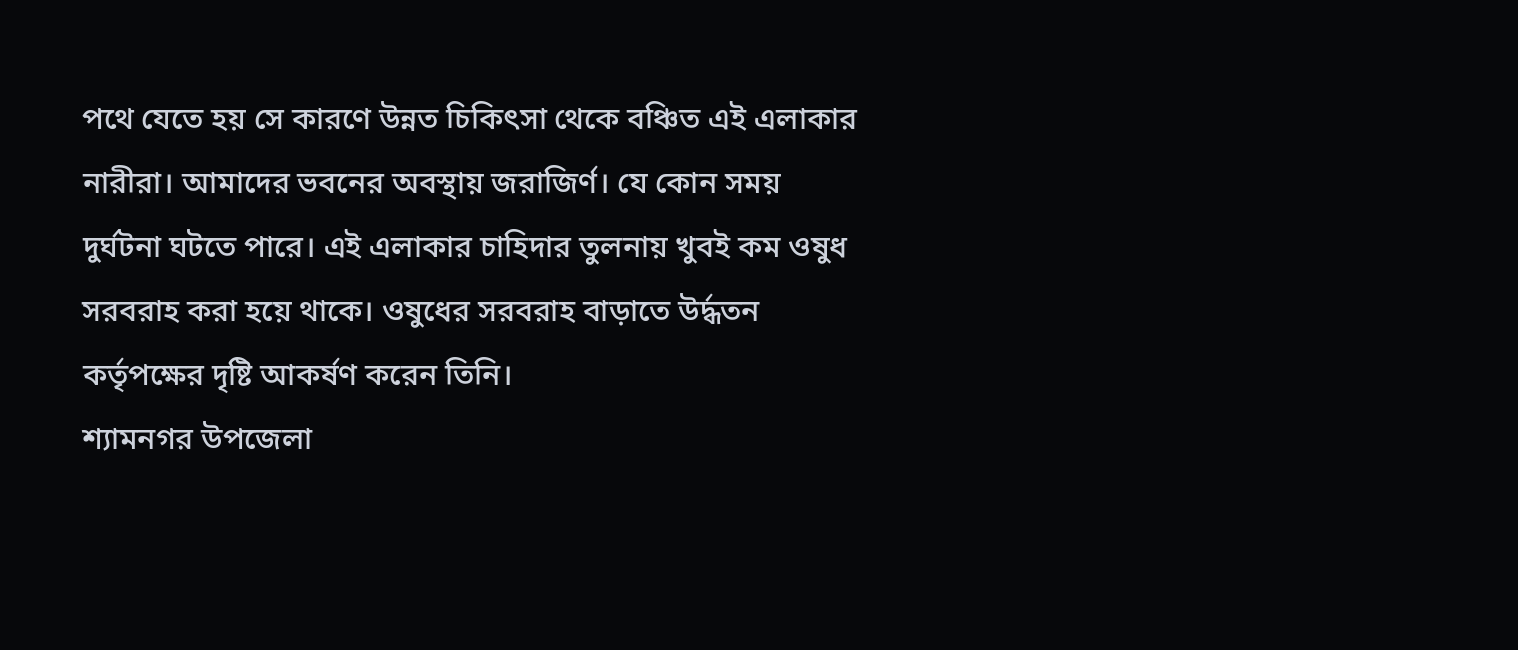পথে যেতে হয় সে কারণে উন্নত চিকিৎসা থেকে বঞ্চিত এই এলাকার নারীরা। আমাদের ভবনের অবস্থায় জরাজির্ণ। যে কোন সময় দুর্ঘটনা ঘটতে পারে। এই এলাকার চাহিদার তুলনায় খুবই কম ওষুধ সরবরাহ করা হয়ে থাকে। ওষুধের সরবরাহ বাড়াতে উর্দ্ধতন কর্তৃপক্ষের দৃষ্টি আকর্ষণ করেন তিনি।
শ্যামনগর উপজেলা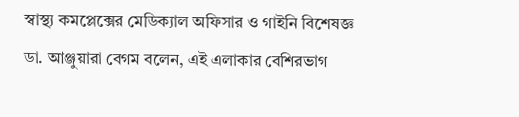স্বাস্থ্য কমপ্লেক্সের মেডিক্যাল অফিসার ও গাইনি বিশেষজ্ঞ ডা. আঞ্জুয়ারা বেগম বলেন, এই এলাকার বেশিরভাগ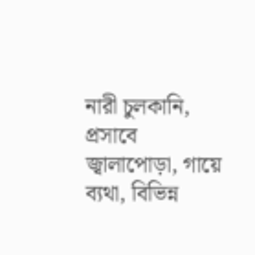নারী চুলকানি, প্রসাবে জ্বালাপোড়া, গায়ে ব্যথা, বিভিন্ন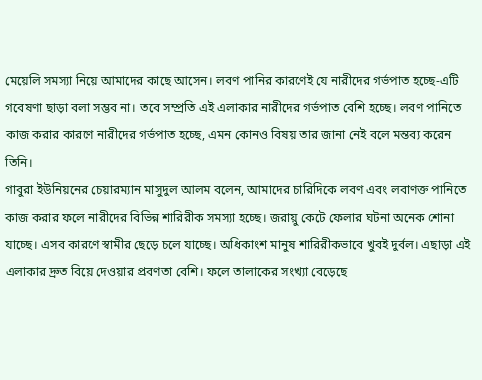মেয়েলি সমস্যা নিয়ে আমাদের কাছে আসেন। লবণ পানির কারণেই যে নারীদের গর্ভপাত হচ্ছে-এটি গবেষণা ছাড়া বলা সম্ভব না। তবে সম্প্রতি এই এলাকার নারীদের গর্ভপাত বেশি হচ্ছে। লবণ পানিতে কাজ করার কারণে নারীদের গর্ভপাত হচ্ছে, এমন কোনও বিষয় তার জানা নেই বলে মন্তব্য করেন তিনি।
গাবুরা ইউনিয়নের চেয়ারম্যান মাসুদুল আলম বলেন, আমাদের চারিদিকে লবণ এবং লবাণক্ত পানিতে কাজ করার ফলে নারীদের বিভিন্ন শারিরীক সমস্যা হচ্ছে। জরায়ু কেটে ফেলার ঘটনা অনেক শোনা যাচ্ছে। এসব কারণে স্বামীর ছেড়ে চলে যাচ্ছে। অধিকাংশ মানুষ শারিরীকভাবে খুবই দুর্বল। এছাড়া এই এলাকার দ্রুত বিয়ে দেওয়ার প্রবণতা বেশি। ফলে তালাকের সংখ্যা বেড়েছে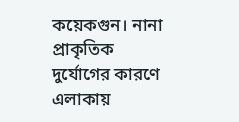কয়েকগুন। নানা প্রাকৃতিক দুর্যোগের কারণে এলাকায়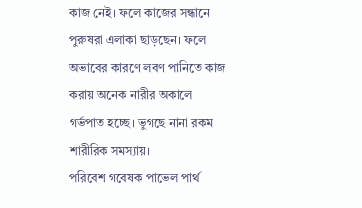কাজ নেই। ফলে কাজের সন্ধানে পুরুষরা এলাকা ছাড়ছেন। ফলে অভাবের কারণে লবণ পানিতে কাজ করায় অনেক নারীর অকালে গর্ভপাত হচ্ছে। ভুগছে নানা রকম শারীরিক সমস্যায়।
পরিবেশ গবেষক পাভেল পার্থ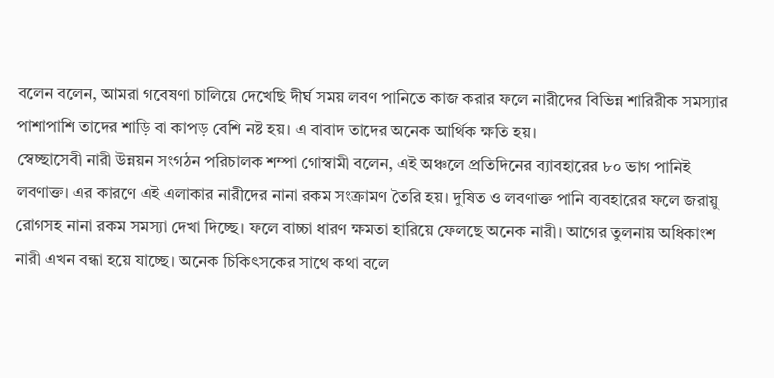বলেন বলেন, আমরা গবেষণা চালিয়ে দেখেছি দীর্ঘ সময় লবণ পানিতে কাজ করার ফলে নারীদের বিভিন্ন শারিরীক সমস্যার পাশাপাশি তাদের শাড়ি বা কাপড় বেশি নষ্ট হয়। এ বাবাদ তাদের অনেক আর্থিক ক্ষতি হয়।
স্বেচ্ছাসেবী নারী উন্নয়ন সংগঠন পরিচালক শম্পা গোস্বামী বলেন, এই অঞ্চলে প্রতিদিনের ব্যাবহারের ৮০ ভাগ পানিই লবণাক্ত। এর কারণে এই এলাকার নারীদের নানা রকম সংক্রামণ তৈরি হয়। দুষিত ও লবণাক্ত পানি ব্যবহারের ফলে জরায়ু রোগসহ নানা রকম সমস্যা দেখা দিচ্ছে। ফলে বাচ্চা ধারণ ক্ষমতা হারিয়ে ফেলছে অনেক নারী। আগের তুলনায় অধিকাংশ নারী এখন বন্ধা হয়ে যাচ্ছে। অনেক চিকিৎসকের সাথে কথা বলে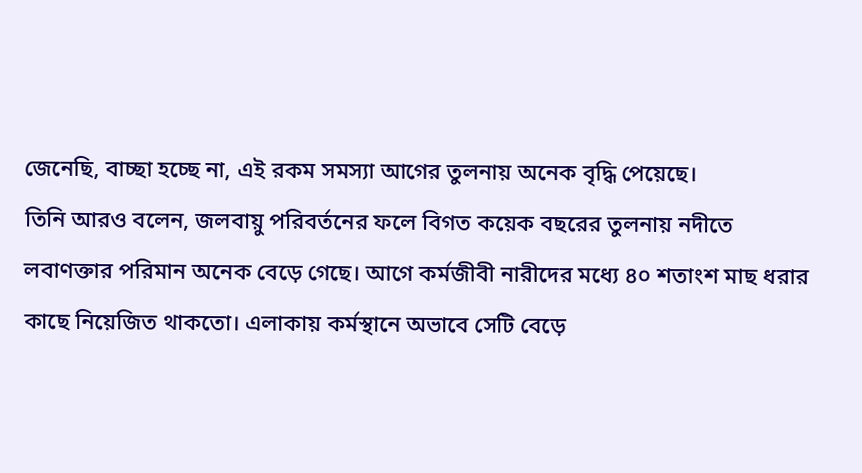জেনেছি, বাচ্ছা হচ্ছে না, এই রকম সমস্যা আগের তুলনায় অনেক বৃদ্ধি পেয়েছে।
তিনি আরও বলেন, জলবায়ু পরিবর্তনের ফলে বিগত কয়েক বছরের তুলনায় নদীতে লবাণক্তার পরিমান অনেক বেড়ে গেছে। আগে কর্মজীবী নারীদের মধ্যে ৪০ শতাংশ মাছ ধরার কাছে নিয়েজিত থাকতো। এলাকায় কর্মস্থানে অভাবে সেটি বেড়ে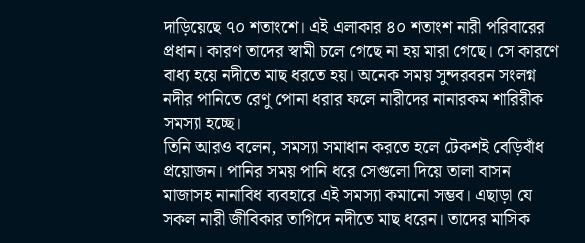দাড়িয়েছে ৭০ শতাংশে। এই এলাকার ৪০ শতাংশ নারী পরিবারের প্রধান। কারণ তাদের স্বামী চলে গেছে না হয় মারা গেছে। সে কারণে বাধ্য হয়ে নদীতে মাছ ধরতে হয়। অনেক সময় সুন্দরবরন সংলগ্ন নদীর পানিতে রেণু পোনা ধরার ফলে নারীদের নানারকম শারিরীক সমস্যা হচ্ছে।
তিনি আরও বলেন, সমস্যা সমাধান করতে হলে টেকশই বেড়িবাঁধ প্রয়োজন। পানির সময় পানি ধরে সেগুলো দিয়ে তালা বাসন মাজাসহ নানাবিধ ব্যবহারে এই সমস্যা কমানো সম্ভব। এছাড়া যে সকল নারী জীবিকার তাগিদে নদীতে মাছ ধরেন। তাদের মাসিক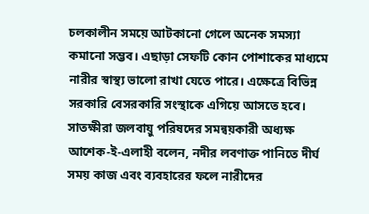চলকালীন সময়ে আটকানো গেলে অনেক সমস্যা কমানো সম্ভব। এছাড়া সেফটি কোন পোশাকের মাধ্যমে নারীর স্বাস্থ্য ভালো রাখা যেতে পারে। এক্ষেত্রে বিভিন্ন সরকারি বেসরকারি সংস্থাকে এগিয়ে আসতে হবে।
সাতক্ষীরা জলবায়ু পরিষদের সমন্বয়কারী অধ্যক্ষ আশেক-ই-এলাহী বলেন, নদীর লবণাক্ত পানিতে দীর্ঘ সময় কাজ এবং ব্যবহারের ফলে নারীদের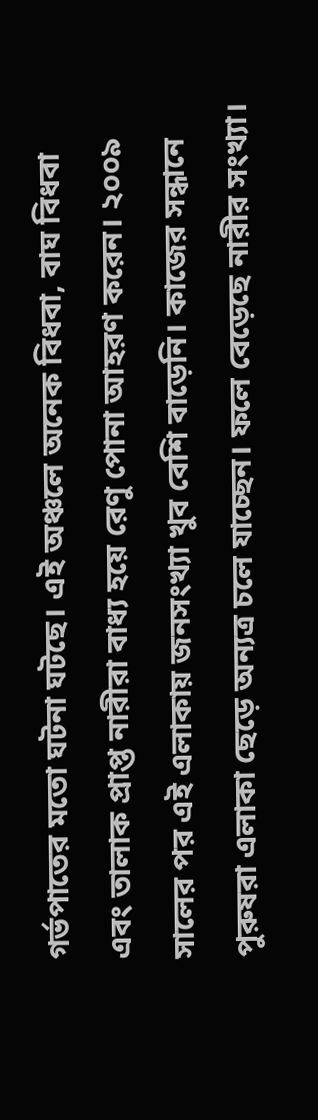গর্ভপাতের মতো ঘটনা ঘটছে। এই অঞ্চলে অনেক বিধবা, বাঘ বিধবা এবং তালাক প্রাপ্ত নারীরা বাধ্য হয়ে রেণু পোনা আহরণ করেন। ২০০৯ সালের পর এই এলাকায় জনসংখ্যা খুব বেশি বাড়েনি। কাজের সন্ধানে পুরুষরা এলাকা ছেড়ে অন্যত্র চলে যাচ্ছেন। ফলে বেড়েছে নারীর সংখ্যা।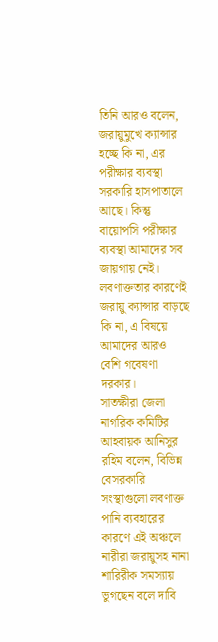তিনি আরও বলেন, জরায়ুমুখে ক্যান্সার হচ্ছে কি না, এর পরীক্ষার ব্যবস্থা সরকারি হাসপাতালে আছে। কিন্তু বায়োপসি পরীক্ষার ব্যবস্থা আমাদের সব জায়গায় নেই। লবণাক্ততার কারণেই জরায়ু ক্যান্সার বাড়ছে কি না, এ বিষয়ে আমাদের আরও বেশি গবেষণা দরকার।
সাতক্ষীরা জেলা নাগরিক কমিটির আহবায়ক আনিসুর রহিম বলেন, বিভিন্ন বেসরকারি সংস্থাগুলো লবণাক্ত পানি ব্যবহারের কারণে এই অঞ্চলে নারীরা জরায়ুসহ নানা শারিরীক সমস্যায় ভুগছেন বলে দাবি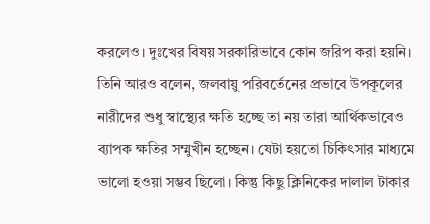করলেও। দুঃখের বিষয় সরকারিভাবে কোন জরিপ করা হয়নি।
তিনি আরও বলেন, জলবায়ু পরিবর্তেনের প্রভাবে উপকূলের নারীদের শুধু স্বাস্থ্যের ক্ষতি হচ্ছে তা নয় তারা আর্থিকভাবেও ব্যাপক ক্ষতির সম্মুখীন হচ্ছেন। যেটা হয়তো চিকিৎসার মাধ্যমে ভালো হওয়া সম্ভব ছিলো। কিন্তু কিছু ক্লিনিকের দালাল টাকার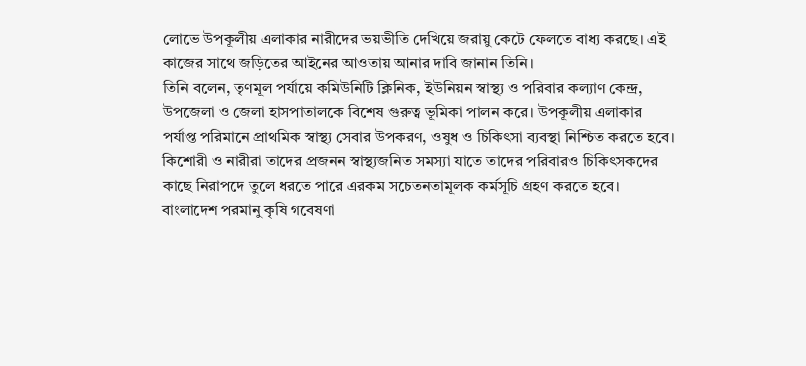লোভে উপকূলীয় এলাকার নারীদের ভয়ভীতি দেখিয়ে জরায়ু কেটে ফেলতে বাধ্য করছে। এই কাজের সাথে জড়িতের আইনের আওতায় আনার দাবি জানান তিনি।
তিনি বলেন, তৃণমূল পর্যায়ে কমিউনিটি ক্লিনিক, ইউনিয়ন স্বাস্থ্য ও পরিবার কল্যাণ কেন্দ্র, উপজেলা ও জেলা হাসপাতালকে বিশেষ গুরুত্ব ভূমিকা পালন করে। উপকূলীয় এলাকার পর্যাপ্ত পরিমানে প্রাথমিক স্বাস্থ্য সেবার উপকরণ, ওষুধ ও চিকিৎসা ব্যবস্থা নিশ্চিত করতে হবে। কিশোরী ও নারীরা তাদের প্রজনন স্বাস্থ্যজনিত সমস্যা যাতে তাদের পরিবারও চিকিৎসকদের কাছে নিরাপদে তুলে ধরতে পারে এরকম সচেতনতামূলক কর্মসূচি গ্রহণ করতে হবে।
বাংলাদেশ পরমানু কৃষি গবেষণা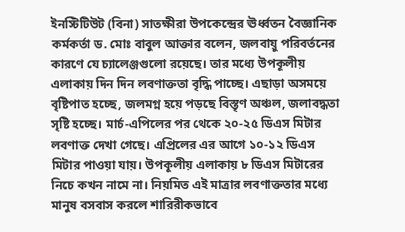ইনস্টিটিউট (বিনা) সাতক্ষীরা উপকেন্দ্রের ঊর্ধ্বতন বৈজ্ঞানিক কর্মকর্তা ড. মোঃ বাবুল আক্তার বলেন, জলবায়ু পরিবর্তনের কারণে যে চ্যালেঞ্জগুলো রয়েছে। তার মধ্যে উপকূলীয় এলাকায় দিন দিন লবণাক্ততা বৃদ্ধি পাচ্ছে। এছাড়া অসময়ে বৃষ্টিপাত হচ্ছে, জলমগ্ন হয়ে পড়ছে বিস্তৃণ অঞ্চল, জলাবদ্ধতা সৃষ্টি হচ্ছে। মার্চ-এপিলের পর থেকে ২০-২৫ ডিএস মিটার লবণাক্ত দেখা গেছে। এপ্রিলের এর আগে ১০-১২ ডিএস মিটার পাওয়া যায়। উপকূলীয় এলাকায় ৮ ডিএস মিটারের নিচে কখন নামে না। নিয়মিত এই মাত্রার লবণাক্ততার মধ্যে মানুষ বসবাস করলে শারিরীকভাবে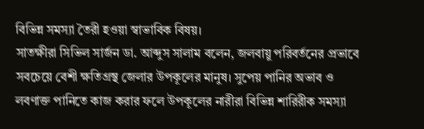বিভিন্ন সমস্যা তৈরী হওয়া স্বাভাবিক বিষয়।
সাতক্ষীরা সিভিল সার্জন ডা. আব্দুস সালাম ‌বলেন, জলবায়ু পরিবর্তনের প্রভাবে সবচেয়ে বেশী ক্ষতিগ্রস্থ জেলার উপকূলের মানুষ। সুপেয় পানির অভাব ও লবণাক্ত পানিতে কাজ করার ফলে উপকূলের নারীরা বিভিন্ন শারিরীক সমস্যা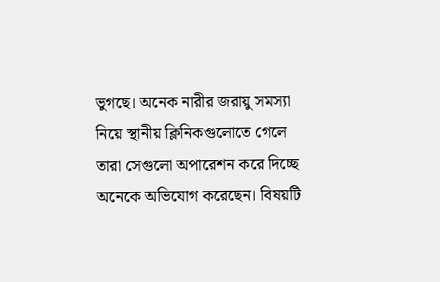ভুগছে। অনেক নারীর জরায়ু সমস্যা নিয়ে স্থানীয় ক্লিনিকগুলোতে গেলে তারা সেগুলো অপারেশন করে দিচ্ছে অনেকে অভিযোগ করেছেন। বিষয়টি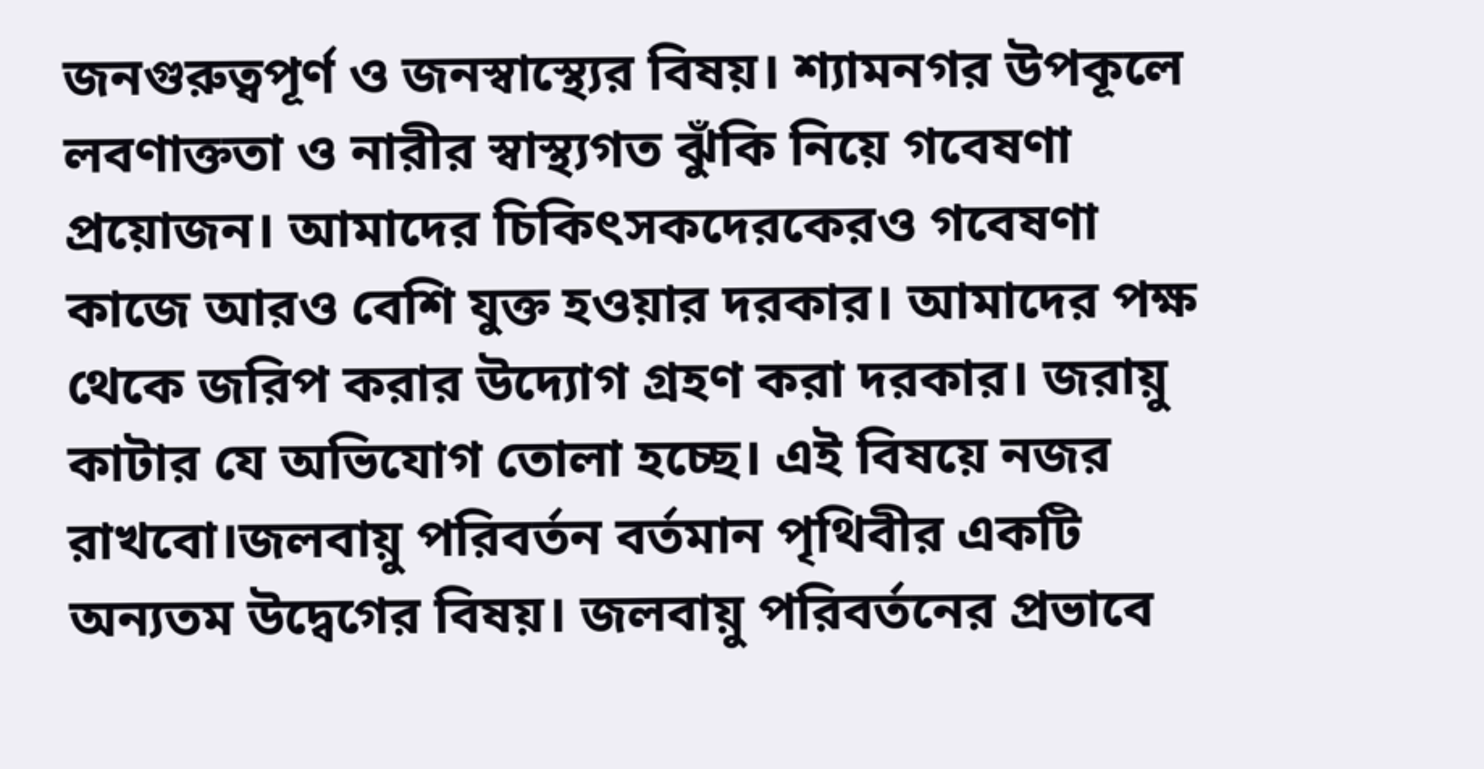জনগুরুত্বপূর্ণ ও জনস্বাস্থ্যের বিষয়। শ্যামনগর উপকূলে লবণাক্ততা ও নারীর স্বাস্থ্যগত ঝুঁকি নিয়ে গবেষণা প্রয়োজন। আমাদের চিকিৎসকদেরকেরও গবেষণা কাজে আরও বেশি যুক্ত হওয়ার দরকার। আমাদের পক্ষ থেকে জরিপ করার উদ্যোগ গ্রহণ করা দরকার। জরায়ু কাটার যে অভিযোগ তোলা হচ্ছে। এই বিষয়ে নজর রাখবো।জলবায়ু পরিবর্তন বর্তমান পৃথিবীর একটি অন্যতম উদ্বেগের বিষয়। জলবায়ু পরিবর্তনের প্রভাবে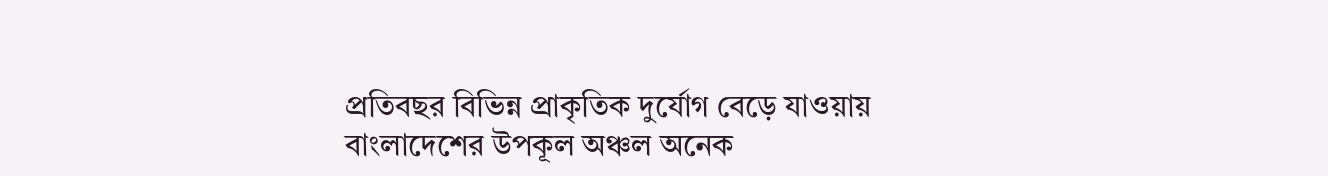প্রতিবছর বিভিন্ন প্রাকৃতিক দুর্যোগ বেড়ে যাওয়ায় বাংলাদেশের উপকূল অঞ্চল অনেক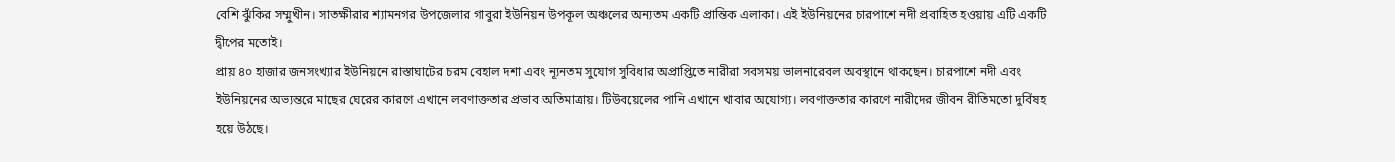বেশি ঝুঁকির সম্মুখীন। সাতক্ষীরার শ্যামনগর উপজেলার গাবুরা ইউনিয়ন উপকূল অঞ্চলের অন্যতম একটি প্রান্তিক এলাকা। এই ইউনিয়নের চারপাশে নদী প্রবাহিত হওয়ায় এটি একটি দ্বীপের মতোই।
প্রায় ৪০ হাজার জনসংখ্যার ইউনিয়নে রাস্তাঘাটের চরম বেহাল দশা এবং ন্যূনতম সুযোগ সুবিধার অপ্রাপ্তিতে নারীরা সবসময় ভালনারেবল অবস্থানে থাকছেন। চারপাশে নদী এবং ইউনিয়নের অভ্যন্তরে মাছের ঘেরের কারণে এখানে লবণাক্ততার প্রভাব অতিমাত্রায়। টিউবয়েলের পানি এখানে খাবার অযোগ্য। লবণাক্ততার কারণে নারীদের জীবন রীতিমতো দুর্বিষহ হয়ে উঠছে।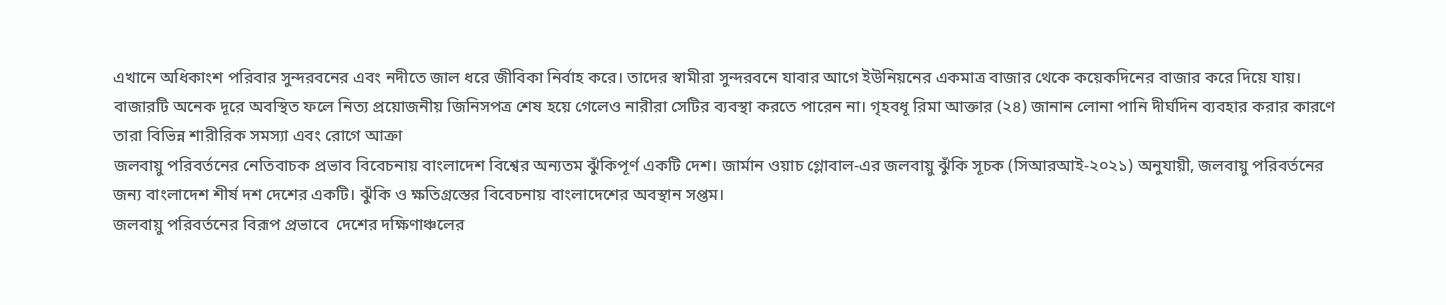এখানে অধিকাংশ পরিবার সুন্দরবনের এবং নদীতে জাল ধরে জীবিকা নির্বাহ করে। তাদের স্বামীরা সুন্দরবনে যাবার আগে ইউনিয়নের একমাত্র বাজার থেকে কয়েকদিনের বাজার করে দিয়ে যায়। বাজারটি অনেক দূরে অবস্থিত ফলে নিত্য প্রয়োজনীয় জিনিসপত্র শেষ হয়ে গেলেও নারীরা সেটির ব্যবস্থা করতে পারেন না। গৃহবধূ রিমা আক্তার (২৪) জানান লোনা পানি দীর্ঘদিন ব্যবহার করার কারণে তারা বিভিন্ন শারীরিক সমস্যা এবং রোগে আক্রা
জলবায়ু পরিবর্তনের নেতিবাচক প্রভাব বিবেচনায় বাংলাদেশ বিশ্বের অন্যতম ঝুঁকিপূর্ণ একটি দেশ। জার্মান ওয়াচ গ্লোবাল-এর জলবায়ু ঝুঁকি সূচক (সিআরআই-২০২১) অনুযায়ী, জলবায়ু পরিবর্তনের জন্য বাংলাদেশ শীর্ষ দশ দেশের একটি। ঝুঁকি ও ক্ষতিগ্রস্তের বিবেচনায় বাংলাদেশের অবস্থান সপ্তম।
জলবায়ু পরিবর্তনের বিরূপ প্রভাবে  দেশের দক্ষিণাঞ্চলের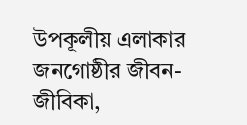উপকূলীয় এলাকার জনগোষ্ঠীর জীবন-জীবিকা,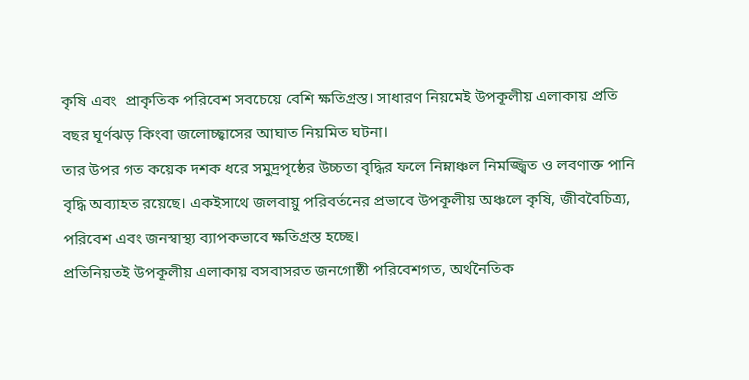কৃষি এবং  প্রাকৃতিক পরিবেশ সবচেয়ে বেশি ক্ষতিগ্রস্ত। সাধারণ নিয়মেই উপকূলীয় এলাকায় প্রতি বছর ঘূর্ণঝড় কিংবা জলোচ্ছ্বাসের আঘাত নিয়মিত ঘটনা।
তার উপর গত কয়েক দশক ধরে সমুদ্রপৃষ্ঠের উচ্চতা বৃদ্ধির ফলে নিম্নাঞ্চল নিমজ্জ্বিত ও লবণাক্ত পানি বৃদ্ধি অব্যাহত রয়েছে। একইসাথে জলবায়ু পরিবর্তনের প্রভাবে উপকূলীয় অঞ্চলে কৃষি, জীববৈচিত্র্য, পরিবেশ এবং জনস্বাস্থ্য ব্যাপকভাবে ক্ষতিগ্রস্ত হচ্ছে।
প্রতিনিয়তই উপকূলীয় এলাকায় বসবাসরত জনগোষ্ঠী পরিবেশগত, অর্থনৈতিক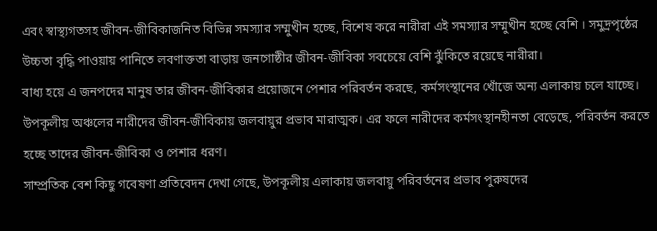এবং স্বাস্থ্যগতসহ জীবন-জীবিকাজনিত বিভিন্ন সমস্যার সম্মুখীন হচ্ছে, বিশেষ করে নারীরা এই সমস্যার সম্মুখীন হচ্ছে বেশি । সমুদ্রপৃষ্ঠের উচ্চতা বৃদ্ধি পাওয়ায় পানিতে লবণাক্ততা বাড়ায় জনগোষ্ঠীর জীবন-জীবিকা সবচেয়ে বেশি ঝুঁকিতে রয়েছে নারীরা।
বাধ্য হয়ে এ জনপদের মানুষ তার জীবন-জীবিকার প্রয়োজনে পেশার পরিবর্তন করছে, কর্মসংস্থানের খোঁজে অন্য এলাকায় চলে যাচ্ছে। উপকূলীয় অঞ্চলের নারীদের জীবন-জীবিকায় জলবায়ুর প্রভাব মারাত্মক। এর ফলে নারীদের কর্মসংস্থানহীনতা বেড়েছে, পরিবর্তন করতে হচ্ছে তাদের জীবন-জীবিকা ও পেশার ধরণ।
সাম্প্রতিক বেশ কিছু গবেষণা প্রতিবেদন দেখা গেছে, উপকূলীয় এলাকায় জলবায়ু পরিবর্তনের প্রভাব পুরুষদের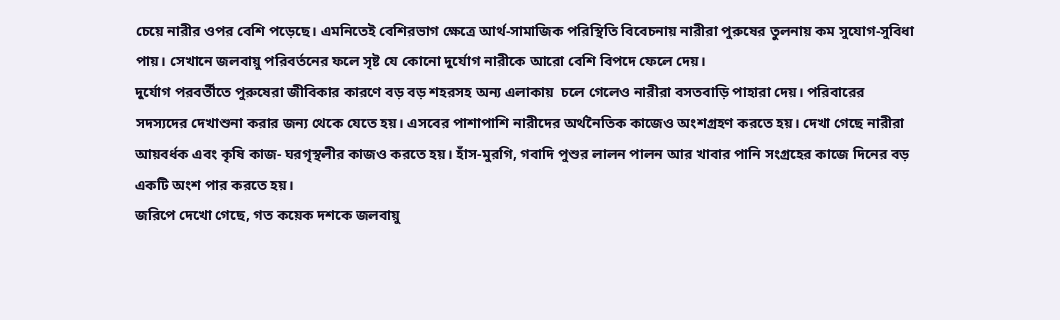চেয়ে নারীর ওপর বেশি পড়েছে। এমনিতেই বেশিরভাগ ক্ষেত্রে আর্থ-সামাজিক পরিস্থিতি বিবেচনায় নারীরা পুরুষের তুলনায় কম সুযোগ-সুবিধা পায়। সেখানে জলবায়ু পরিবর্তনের ফলে সৃষ্ট যে কোনো দুর্যোগ নারীকে আরো বেশি বিপদে ফেলে দেয়।
দুর্যোগ পরবর্তীতে পুরুষেরা জীবিকার কারণে বড় বড় শহরসহ অন্য এলাকায়  চলে গেলেও নারীরা বসতবাড়ি পাহারা দেয়। পরিবারের সদস্যদের দেখাশুনা করার জন্য থেকে যেতে হয়। এসবের পাশাপাশি নারীদের অর্থনৈতিক কাজেও অংশগ্রহণ করতে হয়। দেখা গেছে নারীরা আয়বর্ধক এবং কৃষি কাজ- ঘরগৃস্থলীর কাজও করতে হয়। হাঁস-মুরগি, গবাদি পুশুর লালন পালন আর খাবার পানি সংগ্রহের কাজে দিনের বড় একটি অংশ পার করতে হয়।
জরিপে দেখো গেছে, গত কয়েক দশকে জলবায়ু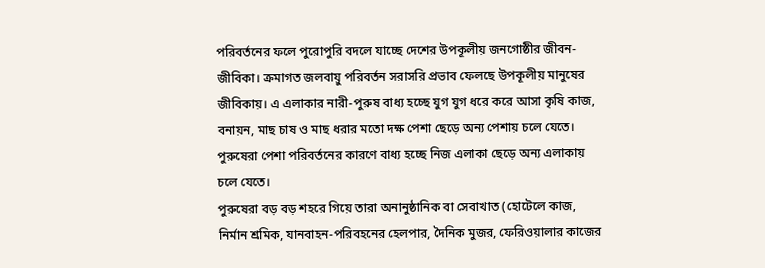পরিবর্তনের ফলে পুরোপুরি বদলে যাচ্ছে দেশের উপকূলীয় জনগোষ্ঠীর জীবন-জীবিকা। ক্রমাগত জলবায়ু পরিবর্তন সরাসরি প্রভাব ফেলছে উপকূলীয় মানুষের জীবিকায়। এ এলাকার নারী-পুরুষ বাধ্য হচ্ছে যুগ যুগ ধরে করে আসা কৃষি কাজ, বনায়ন, মাছ চাষ ও মাছ ধরার মতো দক্ষ পেশা ছেড়ে অন্য পেশায় চলে যেতে। পুরুষেরা পেশা পরিবর্তনের কারণে বাধ্য হচ্ছে নিজ এলাকা ছেড়ে অন্য এলাকায় চলে যেতে।
পুরুষেরা বড় বড় শহরে গিয়ে তারা অনানুষ্ঠানিক বা সেবাখাত (হোটেলে কাজ, নির্মান শ্রমিক, যানবাহন-পরিবহনের হেলপার, দৈনিক মুজর, ফেরিওয়ালার কাজের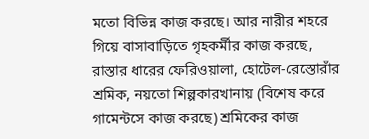মতো বিভিন্ন কাজ করছে। আর নারীর শহরে গিয়ে বাসাবাড়িতে গৃহকর্মীর কাজ করছে, রাস্তার ধারের ফেরিওয়ালা, হোটেল-রেস্তোরাঁর শ্রমিক, নয়তো শিল্পকারখানায় (বিশেষ করে গামেন্টসে কাজ করছে) শ্রমিকের কাজ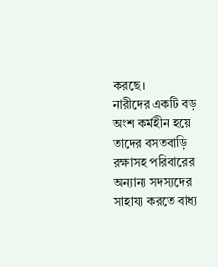করছে।
নারীদের একটি বড় অংশ কর্মহীন হয়ে তাদের বসতবাড়ি রক্ষাসহ পরিবারের অন্যান্য সদস্যদের সাহায্য করতে বাধ্য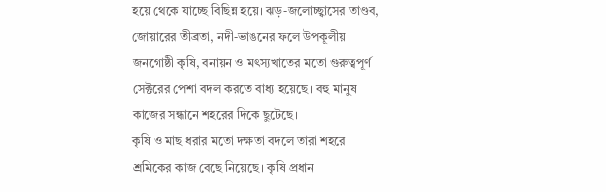হয়ে থেকে যাচ্ছে বিছিন্ন হয়ে। ঝড়-জলোচ্ছ্বাসের তাণ্ডব, জোয়ারের তীব্রতা, নদী-ভাঙনের ফলে উপকূলীয় জনগোষ্ঠী কৃষি, বনায়ন ও মৎস্যখাতের মতো গুরুত্বপূর্ণ সেক্টরের পেশা বদল করতে বাধ্য হয়েছে। বহু মানুষ কাজের সন্ধানে শহরের দিকে ছুটেছে।
কৃষি ও মাছ ধরার মতো দক্ষতা বদলে তারা শহরে শ্রমিকের কাজ বেছে নিয়েছে। কৃষি প্রধান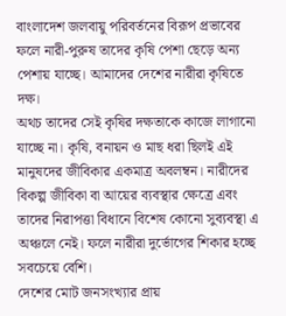বাংলাদেশ জলবায়ু পরিবর্তনের বিরূপ প্রভাবের ফলে নারী-পুরুষ তাদের কৃষি পেশা ছেড়ে অন্য পেশায় যাচ্ছে। আমাদের দেশের নারীরা কৃষিতে দক্ষ।
অথচ তাদের সেই কৃষির দক্ষতাকে কাজে লাগানো যাচ্ছে না। কৃষি, বনায়ন ও মাছ ধরা ছিলই এই মানুষদের জীবিকার একমাত্র অবলম্বন। নারীদের বিকল্প জীবিকা বা আয়ের ব্যবস্থার ক্ষেত্রে এবং তাদের নিরাপত্তা বিধানে বিশেষ কোনো সুব্যবস্থা এ অঞ্চলে নেই। ফলে নারীরা দুর্ভোগের শিকার হচ্ছে সবচেয়ে বেশি।
দেশের মোট জনসংখ্যার প্রায়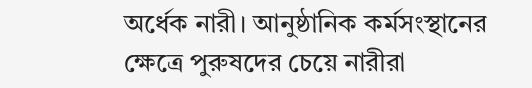অর্ধেক নারী। আনুষ্ঠানিক কর্মসংস্থানের ক্ষেত্রে পুরুষদের চেয়ে নারীরা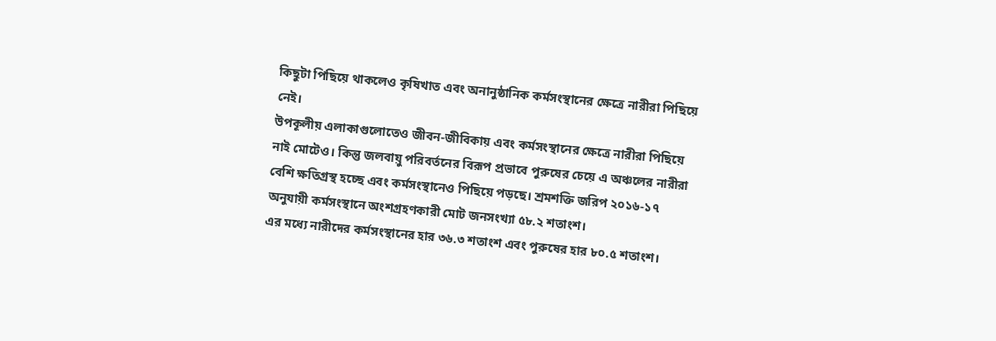কিছুটা পিছিয়ে থাকলেও কৃষিখাত এবং অনানুষ্ঠানিক কর্মসংস্থানের ক্ষেত্রে নারীরা পিছিয়ে নেই।
উপকূলীয় এলাকাগুলোতেও জীবন-জীবিকায় এবং কর্মসংস্থানের ক্ষেত্রে নারীরা পিছিয়ে নাই মোটেও। কিন্তু জলবায়ু পরিবর্তনের বিরূপ প্রভাবে পুরুষের চেয়ে এ অঞ্চলের নারীরা বেশি ক্ষতিগ্রস্থ হচ্ছে এবং কর্মসংস্থানেও পিছিয়ে পড়ছে। শ্রমশক্তি জরিপ ২০১৬-১৭ অনুযায়ী কর্মসংস্থানে অংশগ্রহণকারী মোট জনসংখ্যা ৫৮.২ শতাংশ।
এর মধ্যে নারীদের কর্মসংস্থানের হার ৩৬.৩ শতাংশ এবং পুরুষের হার ৮০.৫ শতাংশ।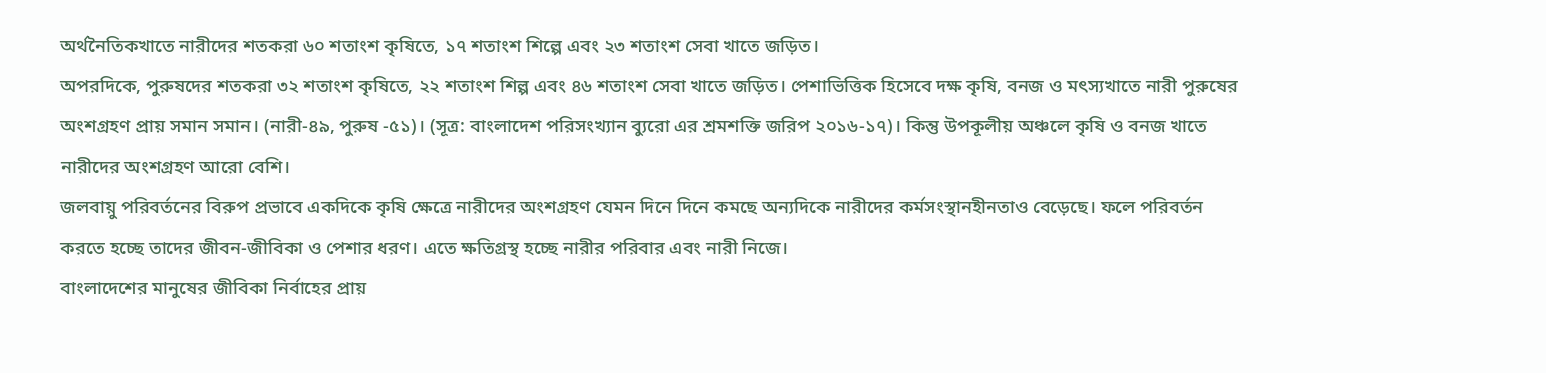অর্থনৈতিকখাতে নারীদের শতকরা ৬০ শতাংশ কৃষিতে, ১৭ শতাংশ শিল্পে এবং ২৩ শতাংশ সেবা খাতে জড়িত।
অপরদিকে, পুরুষদের শতকরা ৩২ শতাংশ কৃষিতে, ২২ শতাংশ শিল্প এবং ৪৬ শতাংশ সেবা খাতে জড়িত। পেশাভিত্তিক হিসেবে দক্ষ কৃষি, বনজ ও মৎস্যখাতে নারী পুরুষের অংশগ্রহণ প্রায় সমান সমান। (নারী-৪৯, পুরুষ -৫১)। (সূত্র: বাংলাদেশ পরিসংখ্যান ব্যুরো এর শ্রমশক্তি জরিপ ২০১৬-১৭)। কিন্তু উপকূলীয় অঞ্চলে কৃষি ও বনজ খাতে নারীদের অংশগ্রহণ আরো বেশি।
জলবায়ু পরিবর্তনের বিরুপ প্রভাবে একদিকে কৃষি ক্ষেত্রে নারীদের অংশগ্রহণ যেমন দিনে দিনে কমছে অন্যদিকে নারীদের কর্মসংস্থানহীনতাও বেড়েছে। ফলে পরিবর্তন করতে হচ্ছে তাদের জীবন-জীবিকা ও পেশার ধরণ। এতে ক্ষতিগ্রস্থ হচ্ছে নারীর পরিবার এবং নারী নিজে।
বাংলাদেশের মানুষের জীবিকা নির্বাহের প্রায়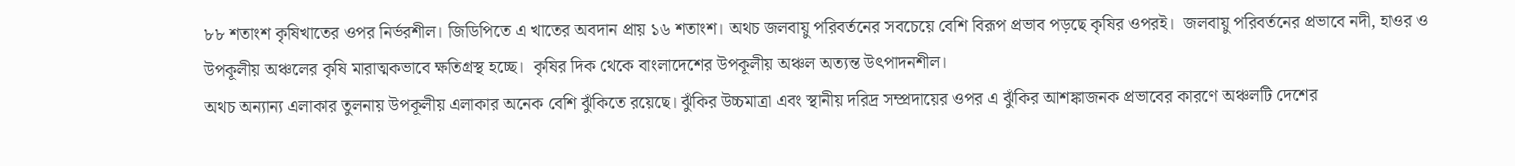৮৮ শতাংশ কৃষিখাতের ওপর নির্ভরশীল। জিডিপিতে এ খাতের অবদান প্রায় ১৬ শতাংশ। অথচ জলবায়ু পরিবর্তনের সবচেয়ে বেশি বিরূপ প্রভাব পড়ছে কৃষির ওপরই।  জলবায়ু পরিবর্তনের প্রভাবে নদী, হাওর ও উপকূলীয় অঞ্চলের কৃষি মারাত্মকভাবে ক্ষতিগ্রস্থ হচ্ছে।  কৃষির দিক থেকে বাংলাদেশের উপকূলীয় অঞ্চল অত্যন্ত উৎপাদনশীল।
অথচ অন্যান্য এলাকার তুলনায় উপকূলীয় এলাকার অনেক বেশি ঝুঁকিতে রয়েছে। ঝুঁকির উচ্চমাত্রা এবং স্থানীয় দরিদ্র সম্প্রদায়ের ওপর এ ঝুঁকির আশঙ্কাজনক প্রভাবের কারণে অঞ্চলটি দেশের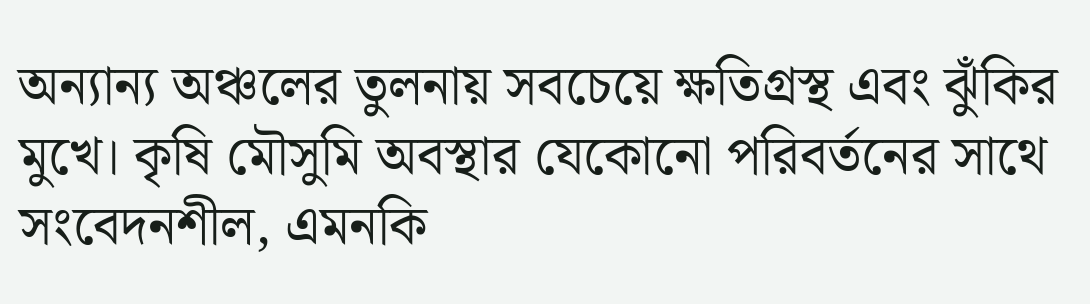অন্যান্য অঞ্চলের তুলনায় সবচেয়ে ক্ষতিগ্রস্থ এবং ঝুঁকির মুখে। কৃষি মৌসুমি অবস্থার যেকোনো পরিবর্তনের সাথে সংবেদনশীল, এমনকি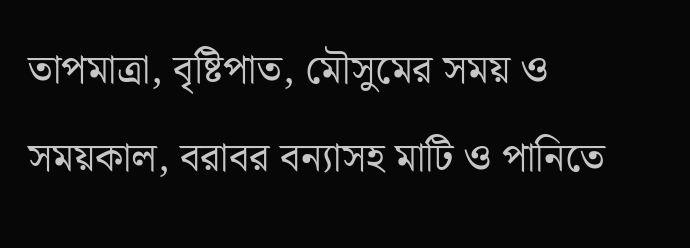তাপমাত্রা, বৃষ্টিপাত, মৌসুমের সময় ও সময়কাল, বরাবর বন্যাসহ মাটি ও পানিতে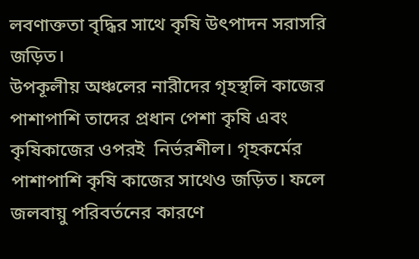লবণাক্ততা বৃদ্ধির সাথে কৃষি উৎপাদন সরাসরি জড়িত।
উপকূলীয় অঞ্চলের নারীদের গৃহস্থলি কাজের পাশাপাশি তাদের প্রধান পেশা কৃষি এবং কৃষিকাজের ওপরই  নির্ভরশীল। গৃহকর্মের পাশাপাশি কৃষি কাজের সাথেও জড়িত। ফলে জলবায়ু পরিবর্তনের কারণে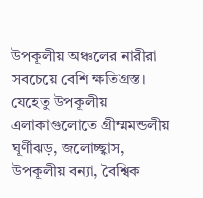উপকূলীয় অঞ্চলের নারীরা সবচেয়ে বেশি ক্ষতিগ্রস্ত।
যেহেতু উপকূলীয় এলাকাগুলোতে গ্রীম্মমন্ডলীয় ঘূর্ণীঝড়, জলোচ্ছ্বাস, উপকূলীয় বন্যা, বৈশ্বিক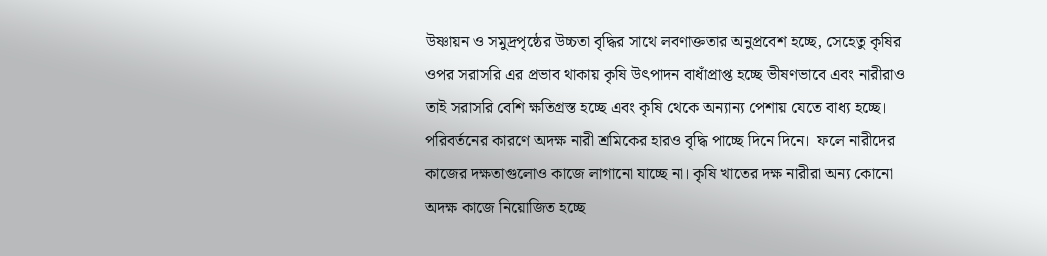উষ্ণায়ন ও সমুদ্রপৃষ্ঠের উচ্চতা বৃদ্ধির সাথে লবণাক্ততার অনুপ্রবেশ হচ্ছে, সেহেতু কৃষির ওপর সরাসরি এর প্রভাব থাকায় কৃষি উৎপাদন বাধাঁপ্রাপ্ত হচ্ছে ভীষণভাবে এবং নারীরাও তাই সরাসরি বেশি ক্ষতিগ্রস্ত হচ্ছে এবং কৃষি থেকে অন্যান্য পেশায় যেতে বাধ্য হচ্ছে। পরিবর্তনের কারণে অদক্ষ নারী শ্রমিকের হারও বৃদ্ধি পাচ্ছে দিনে দিনে।  ফলে নারীদের কাজের দক্ষতাগুলোও কাজে লাগানো যাচ্ছে না। কৃষি খাতের দক্ষ নারীরা অন্য কোনো অদক্ষ কাজে নিয়োজিত হচ্ছে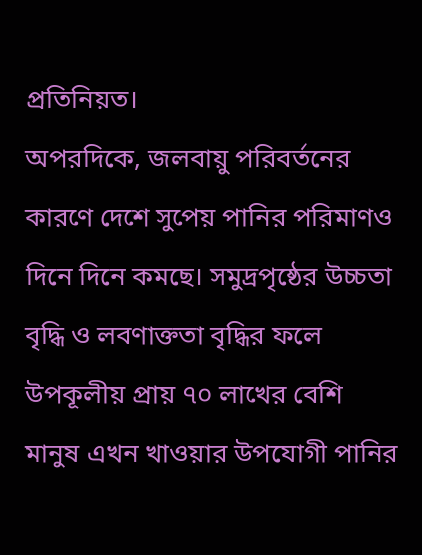প্রতিনিয়ত।
অপরদিকে, জলবায়ু পরিবর্তনের কারণে দেশে সুপেয় পানির পরিমাণও দিনে দিনে কমছে। সমুদ্রপৃষ্ঠের উচ্চতা বৃদ্ধি ও লবণাক্ততা বৃদ্ধির ফলে উপকূলীয় প্রায় ৭০ লাখের বেশি মানুষ এখন খাওয়ার উপযোগী পানির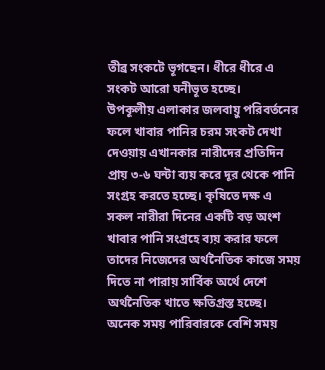তীব্র সংকটে ভূগছেন। ধীরে ধীরে এ সংকট আরো ঘনীভূত হচ্ছে।
উপকূলীয় এলাকার জলবায়ু পরিবর্তনের ফলে খাবার পানির চরম সংকট দেখা দেওয়ায় এখানকার নারীদের প্রতিদিন প্রায় ৩-৬ ঘন্টা ব্যয় করে দূর থেকে পানি সংগ্রহ করতে হচ্ছে। কৃষিতে দক্ষ এ সকল নারীরা দিনের একটি বড় অংশ খাবার পানি সংগ্রহে ব্যয় করার ফলে তাদের নিজেদের অর্থনৈতিক কাজে সময় দিতে না পারায় সার্বিক অর্থে দেশে অর্থনৈতিক খাতে ক্ষতিগ্রস্ত হচ্ছে।
অনেক সময় পারিবারকে বেশি সময়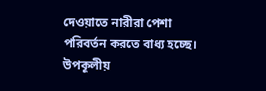দেওয়াতে নারীরা পেশা পরিবর্তন করতে বাধ্য হচ্ছে। উপকূলীয়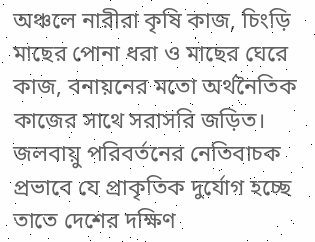অঞ্চলে নারীরা কৃষি কাজ, চিংড়ি মাছের পোনা ধরা ও মাছের ঘেরে কাজ, বনায়নের মতো অর্থনৈতিক কাজের সাথে সরাসরি জড়িত। জলবায়ু পরিবর্তনের নেতিবাচক প্রভাবে যে প্রাকৃতিক দুর্যোগ হচ্ছে তাতে দেশের দক্ষিণ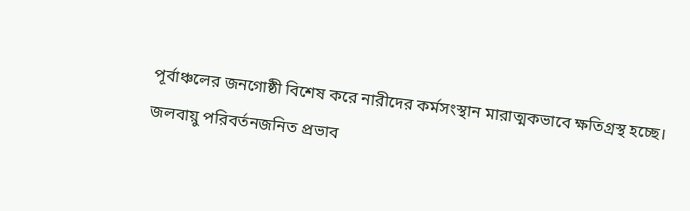পূর্বাঞ্চলের জনগোষ্ঠী বিশেষ করে নারীদের কর্মসংস্থান মারাত্মকভাবে ক্ষতিগ্রস্থ হচ্ছে।
জলবায়ু পরিবর্তনজনিত প্রভাব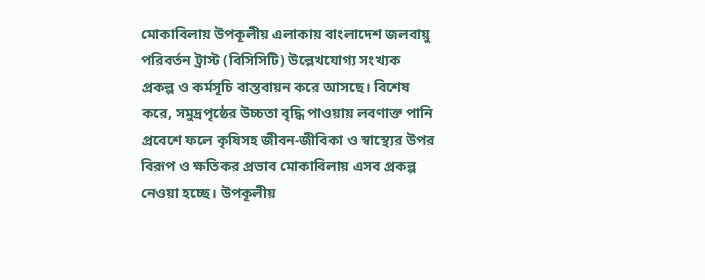মোকাবিলায় উপকূলীয় এলাকায় বাংলাদেশ জলবায়ু পরিবর্তন ট্রাস্ট (বিসিসিটি) উল্লেখযোগ্য সংখ্যক প্রকল্প ও কর্মসূচি বাস্তবায়ন করে আসছে। বিশেষ করে, সমুদ্রপৃষ্ঠের উচ্চতা বৃদ্ধি পাওয়ায় লবণাক্ত পানি প্রবেশে ফলে কৃষিসহ জীবন-জীবিকা ও স্বাস্থ্যের উপর বিরূপ ও ক্ষতিকর প্রভাব মোকাবিলায় এসব প্রকল্প নেওয়া হচ্ছে। উপকূলীয়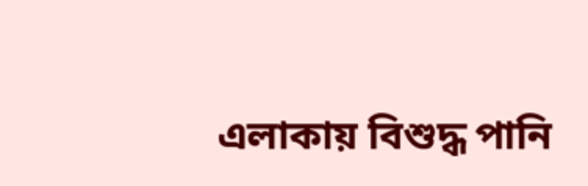এলাকায় বিশুদ্ধ পানি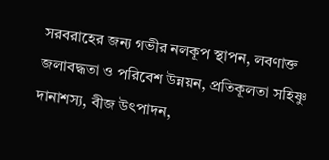সরবরাহের জন্য গভীর নলকূপ স্থাপন, লবণাক্ত  জলাবদ্ধতা ও পরিবেশ উন্নয়ন, প্রতিকূলতা সহিষ্ণু দানাশস্য, বীজ উৎপাদন,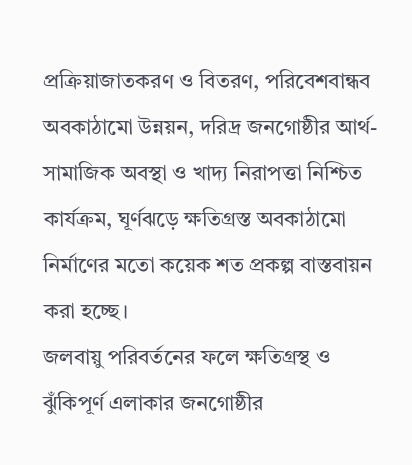প্রক্রিয়াজাতকরণ ও বিতরণ, পরিবেশবান্ধব অবকাঠামো উন্নয়ন, দরিদ্র জনগোষ্ঠীর আর্থ-সামাজিক অবস্থা ও খাদ্য নিরাপত্তা নিশ্চিত কার্যক্রম, ঘূর্ণঝড়ে ক্ষতিগ্রস্ত অবকাঠামো নির্মাণের মতো কয়েক শত প্রকল্প বাস্তবায়ন করা হচ্ছে।
জলবায়ু পরিবর্তনের ফলে ক্ষতিগ্রস্থ ও ঝুঁকিপূর্ণ এলাকার জনগোষ্ঠীর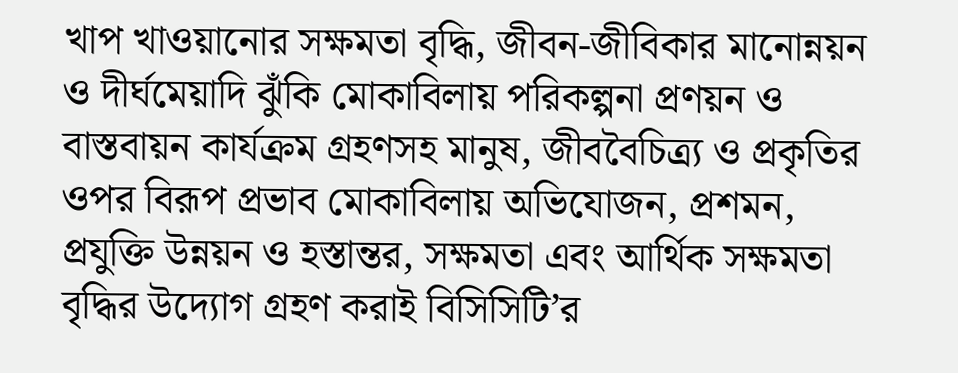খাপ খাওয়ানোর সক্ষমতা বৃদ্ধি, জীবন-জীবিকার মানোন্নয়ন ও দীর্ঘমেয়াদি ঝুঁকি মোকাবিলায় পরিকল্পনা প্রণয়ন ও বাস্তবায়ন কার্যক্রম গ্রহণসহ মানুষ, জীববৈচিত্র্য ও প্রকৃতির ওপর বিরূপ প্রভাব মোকাবিলায় অভিযোজন, প্রশমন, প্রযুক্তি উন্নয়ন ও হস্তান্তর, সক্ষমতা এবং আর্থিক সক্ষমতা বৃদ্ধির উদ্যোগ গ্রহণ করাই বিসিসিটি’র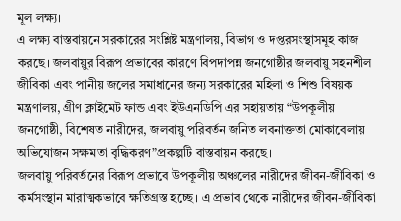মূল লক্ষ্য।
এ লক্ষ্য বাস্তবায়নে সরকারের সংশ্লিষ্ট মন্ত্রণালয়, বিভাগ ও দপ্তরসংস্থাসমূহ কাজ করছে। জলবায়ুর বিরূপ প্রভাবের কারণে বিপদাপন্ন জনগোষ্ঠীর জলবায়ু সহনশীল জীবিকা এবং পানীয় জলের সমাধানের জন্য সরকারের মহিলা ও শিশু বিষয়ক মন্ত্রণালয়, গ্রীণ ক্লাইমেট ফান্ড এবং ইউএনডিপি এর সহায়তায় “উপকূলীয় জনগোষ্ঠী, বিশেষত নারীদের, জলবায়ু পরিবর্তন জনিত লবনাক্ততা মোকাবেলায় অভিযোজন সক্ষমতা বৃদ্ধিকরণ”প্রকল্পটি বাস্তবায়ন করছে।
জলবায়ু পরিবর্তনের বিরূপ প্রভাবে উপকূলীয় অঞ্চলের নারীদের জীবন-জীবিকা ও কর্মসংস্থান মারাত্মকভাবে ক্ষতিগ্রস্ত হচ্ছে। এ প্রভাব থেকে নারীদের জীবন-জীবিকা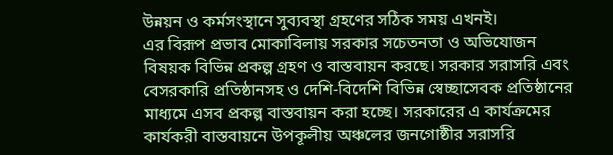উন্নয়ন ও কর্মসংস্থানে সুব্যবস্থা গ্রহণের সঠিক সময় এখনই।
এর বিরূপ প্রভাব মোকাবিলায় সরকার সচেতনতা ও অভিযোজন বিষয়ক বিভিন্ন প্রকল্প গ্রহণ ও বাস্তবায়ন করছে। সরকার সরাসরি এবং বেসরকারি প্রতিষ্ঠানসহ ও দেশি-বিদেশি বিভিন্ন স্বেচ্ছাসেবক প্রতিষ্ঠানের মাধ্যমে এসব প্রকল্প বাস্তবায়ন করা হচ্ছে। সরকারের এ কার্যক্রমের কার্যকরী বাস্তবায়নে উপকূলীয় অঞ্চলের জনগোষ্ঠীর সরাসরি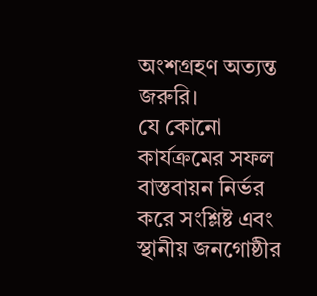অংশগ্রহণ অত্যন্ত জরুরি।
যে কোনো কার্যক্রমের সফল বাস্তবায়ন নির্ভর করে সংশ্লিষ্ট এবং স্থানীয় জনগোষ্ঠীর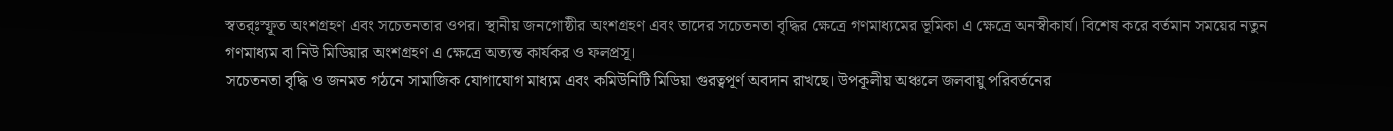স্বতর্ঃস্ফূত অংশগ্রহণ এবং সচেতনতার ওপর। স্থানীয় জনগোষ্ঠীর অংশগ্রহণ এবং তাদের সচেতনতা বৃদ্ধির ক্ষেত্রে গণমাধ্যমের ভূমিকা এ ক্ষেত্রে অনস্বীকার্য। বিশেষ করে বর্তমান সময়ের নতুন গণমাধ্যম বা নিউ মিডিয়ার অংশগ্রহণ এ ক্ষেত্রে অত্যন্ত কার্যকর ও ফলপ্রসূ।
সচেতনতা বৃদ্ধি ও জনমত গঠনে সামাজিক যোগাযোগ মাধ্যম এবং কমিউনিটি মিডিয়া গুরত্বপূর্ণ অবদান রাখছে। উপকূলীয় অঞ্চলে জলবায়ু পরিবর্তনের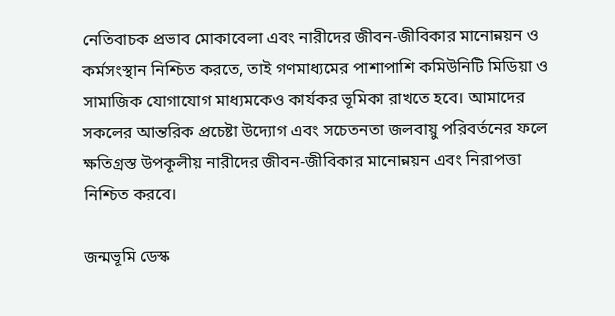নেতিবাচক প্রভাব মোকাবেলা এবং নারীদের জীবন-জীবিকার মানোন্নয়ন ও কর্মসংস্থান নিশ্চিত করতে, তাই গণমাধ্যমের পাশাপাশি কমিউনিটি মিডিয়া ও সামাজিক যোগাযোগ মাধ্যমকেও কার্যকর ভূমিকা রাখতে হবে। আমাদের সকলের আন্তরিক প্রচেষ্টা উদ্যোগ এবং সচেতনতা জলবায়ু পরিবর্তনের ফলে ক্ষতিগ্রস্ত উপকূলীয় নারীদের জীবন-জীবিকার মানোন্নয়ন এবং নিরাপত্তা নিশ্চিত করবে।

জন্মভূমি ডেস্ক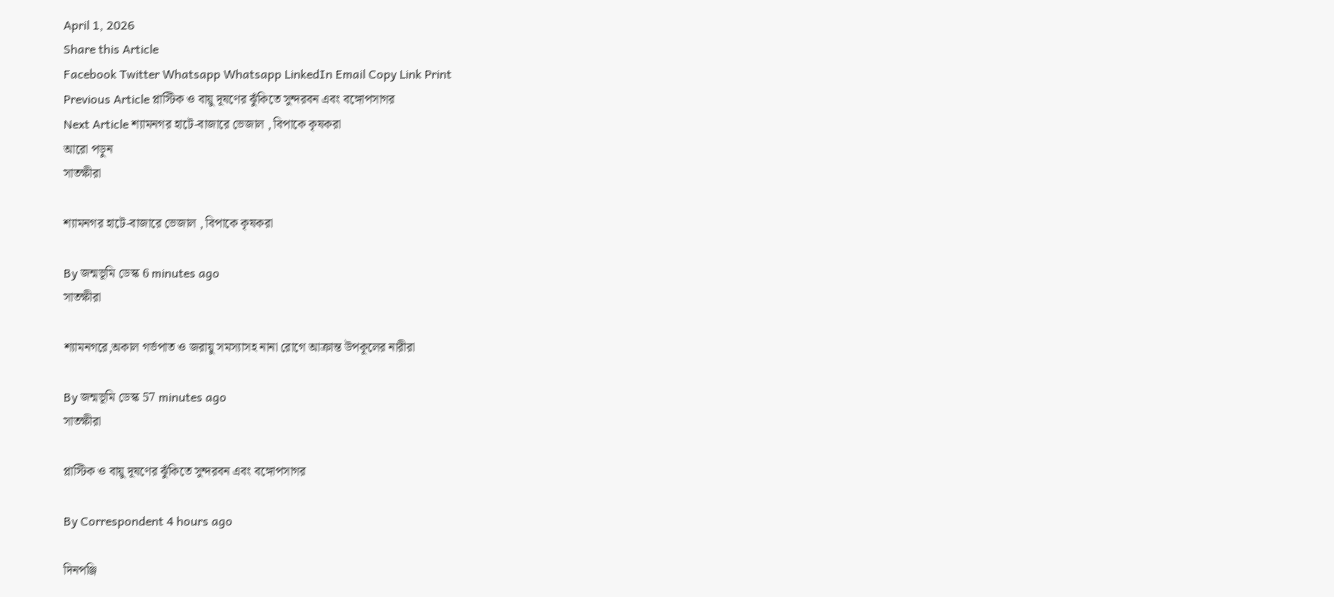April 1, 2026
Share this Article
Facebook Twitter Whatsapp Whatsapp LinkedIn Email Copy Link Print
Previous Article প্লাস্টিক ও বায়ু দূষণের ঝুঁকিতে সুন্দরবন এবং বঙ্গোপসাগর
Next Article শ্যামনগর হাটে-বাজারে ভেজাল , বিপাকে কৃষকরা
আরো পড়ুন
সাতক্ষীরা

শ্যামনগর হাটে-বাজারে ভেজাল , বিপাকে কৃষকরা

By জন্মভূমি ডেস্ক 6 minutes ago
সাতক্ষীরা

শ্যামনগরে,অকাল গর্ভপাত ও জরায়ু সমস্যাসহ নানা রোগে আক্রান্ত ‌উপকূলের নারীরা

By জন্মভূমি ডেস্ক 57 minutes ago
সাতক্ষীরা

প্লাস্টিক ও বায়ু দূষণের ঝুঁকিতে সুন্দরবন এবং বঙ্গোপসাগর

By Correspondent 4 hours ago

দিনপঞ্জি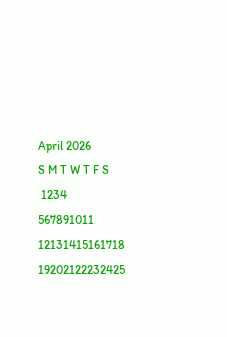April 2026
S M T W T F S
 1234
567891011
12131415161718
19202122232425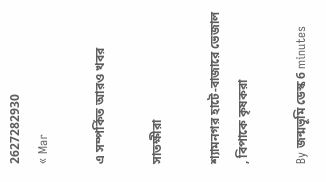2627282930
« Mar

এ সম্পর্কিত আরও খবর

সাতক্ষীরা

শ্যামনগর হাটে-বাজারে ভেজাল , বিপাকে কৃষকরা

By জন্মভূমি ডেস্ক 6 minutes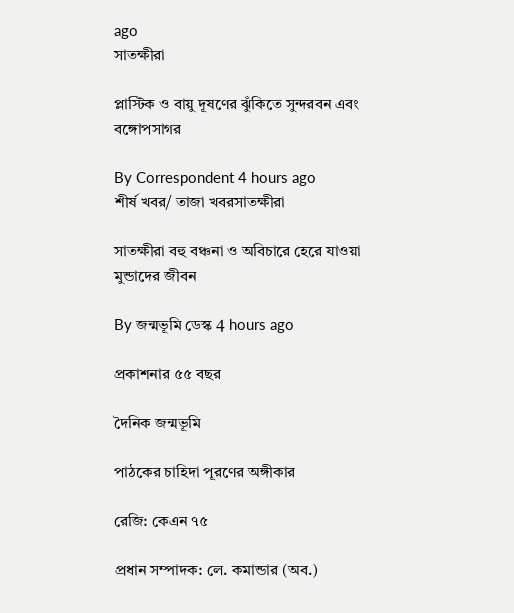ago
সাতক্ষীরা

প্লাস্টিক ও বায়ু দূষণের ঝুঁকিতে সুন্দরবন এবং বঙ্গোপসাগর

By Correspondent 4 hours ago
শীর্ষ খবর/ তাজা খবরসাতক্ষীরা

সাতক্ষীরা ‌বহু বঞ্চনা ও অবিচারে হেরে যাওয়া মুন্ডাদের জীবন

By জন্মভূমি ডেস্ক 4 hours ago

প্রকাশনার ৫৫ বছর

দৈনিক জন্মভূমি

পাঠকের চাহিদা পূরণের অঙ্গীকার

রেজি: কেএন ৭৫

প্রধান সম্পাদক: লে. কমান্ডার (অব.)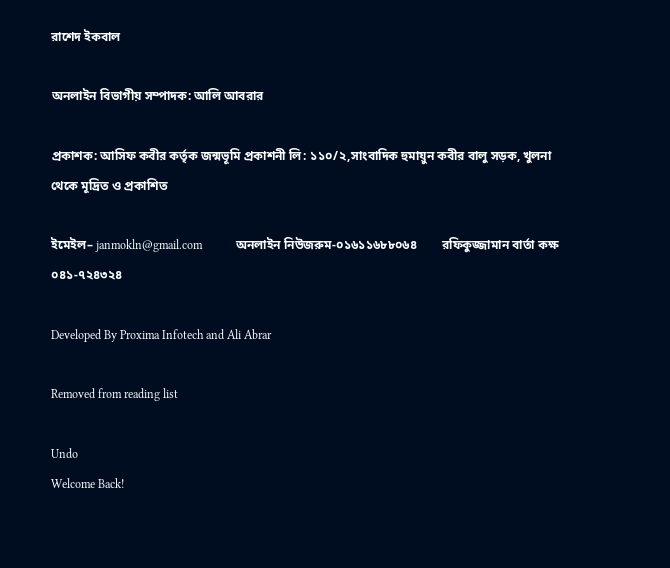রাশেদ ইকবাল

অনলাইন বিভাগীয় সম্পাদক: আলি আবরার

প্রকাশক: আসিফ কবীর কর্তৃক জন্মভূমি প্রকাশনী লি: ১১০/২,সাংবাদিক হুমায়ুন কবীর বালু সড়ক, খুলনা থেকে মূদ্রিত ও প্রকাশিত

ইমেইল– janmokln@gmail.com           অনলাইন নিউজরুম-০১৬১১৬৮৮০৬৪        রফিকুজ্জামান বার্তা কক্ষ ০৪১-৭২৪৩২৪

Developed By Proxima Infotech and Ali Abrar

Removed from reading list

Undo
Welcome Back!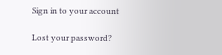Sign in to your account

Lost your password?